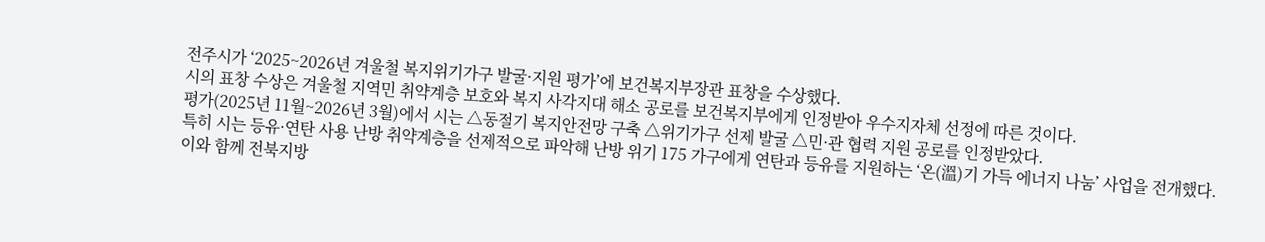전주시가 ‘2025~2026년 겨울철 복지위기가구 발굴·지원 평가’에 보건복지부장관 표창을 수상했다.
시의 표창 수상은 겨울철 지역민 취약계층 보호와 복지 사각지대 해소 공로를 보건복지부에게 인정받아 우수지자체 선정에 따른 것이다.
평가(2025년 11월~2026년 3월)에서 시는 △동절기 복지안전망 구축 △위기가구 선제 발굴 △민·관 협력 지원 공로를 인정받았다.
특히 시는 등유·연탄 사용 난방 취약계층을 선제적으로 파악해 난방 위기 175 가구에게 연탄과 등유를 지원하는 ‘온(溫)기 가득 에너지 나눔’ 사업을 전개했다.
이와 함께 전북지방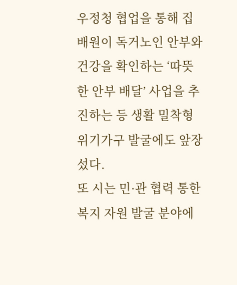우정청 협업을 통해 집배원이 독거노인 안부와 건강을 확인하는 ‘따뜻한 안부 배달’ 사업을 추진하는 등 생활 밀착형 위기가구 발굴에도 앞장섰다.
또 시는 민·관 협력 통한 복지 자원 발굴 분야에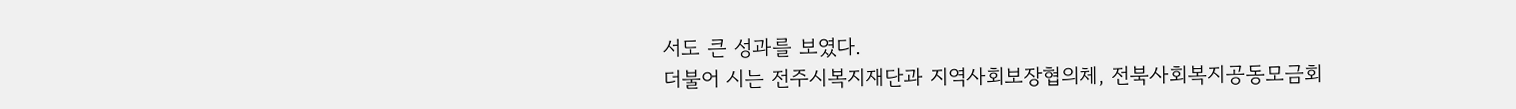서도 큰 성과를 보였다.
더불어 시는 전주시복지재단과 지역사회보장협의체, 전북사회복지공동모금회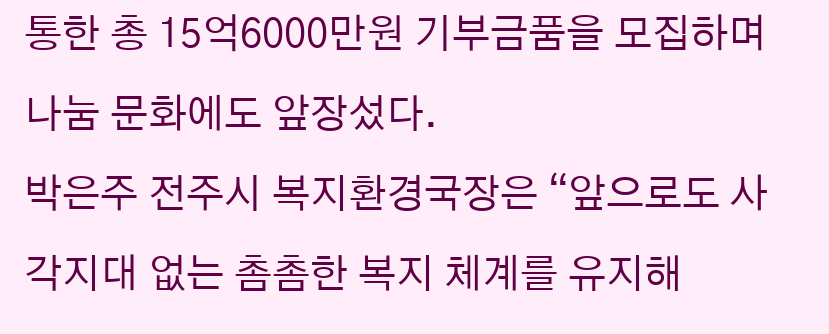통한 총 15억6000만원 기부금품을 모집하며 나눔 문화에도 앞장섰다.
박은주 전주시 복지환경국장은 “앞으로도 사각지대 없는 촘촘한 복지 체계를 유지해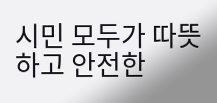시민 모두가 따뜻하고 안전한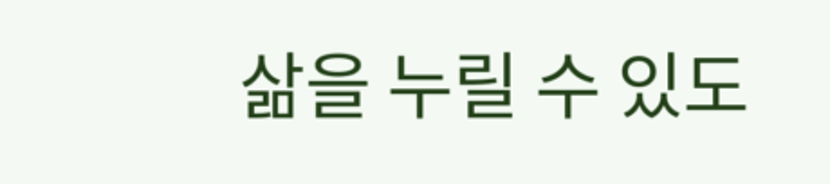삶을 누릴 수 있도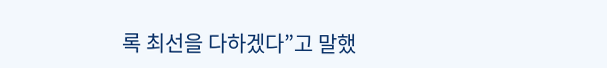록 최선을 다하겠다”고 말했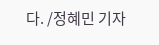다. /정혜민 기자